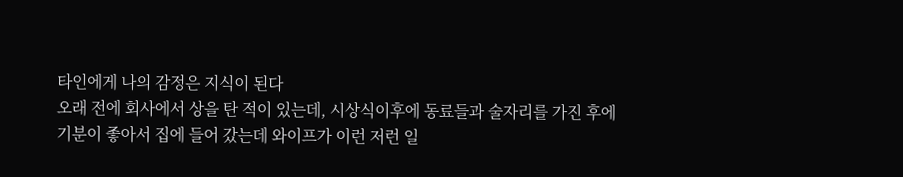타인에게 나의 감정은 지식이 된다
오래 전에 회사에서 상을 탄 적이 있는데, 시상식이후에 동료들과 술자리를 가진 후에 기분이 좋아서 집에 들어 갔는데 와이프가 이런 저런 일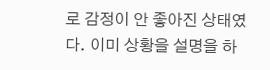로 감정이 안 좋아진 상태였다. 이미 상황을 설명을 하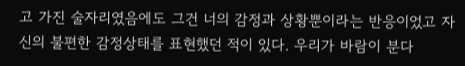고 가진 술자리였음에도 그건 너의 감정과 상황뿐이라는 반응이었고 자신의 불편한 감정상태를 표현했던 적이 있다. 우리가 바람이 분다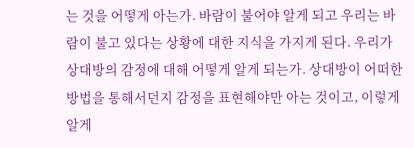는 것을 어떻게 아는가. 바람이 불어야 알게 되고 우리는 바람이 불고 있다는 상황에 대한 지식을 가지게 된다. 우리가 상대방의 감정에 대해 어떻게 알게 되는가. 상대방이 어떠한 방법을 통해서던지 감정을 표현해야만 아는 것이고, 이렇게 알게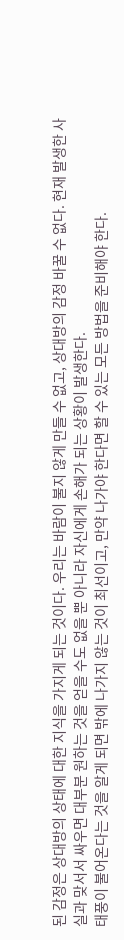된 감정은 상대방의 상태에 대한 지식을 가지게 되는 것이다. 우리는 바람이 불지 않게 만들 수 없고, 상대방의 감정 바꿀 수 없다. 현재 발생한 사실과 맞서서 싸우면 대부분 원하는 것을 얻을 수도 없을 뿐 아니라 자신에게 손해가 되는 상황이 발생한다.
태풍이 불어온다는 것을 알게 되면 밖에 나가지 않는 것이 최선이고, 만약 나가야 한다면 할 수 있는 모든 방법을 준비해야 한다.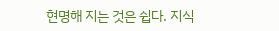현명해 지는 것은 쉽다. 지식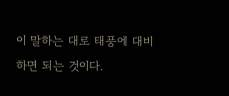이 말하는 대로 태풍에 대비하면 되는 것이다.